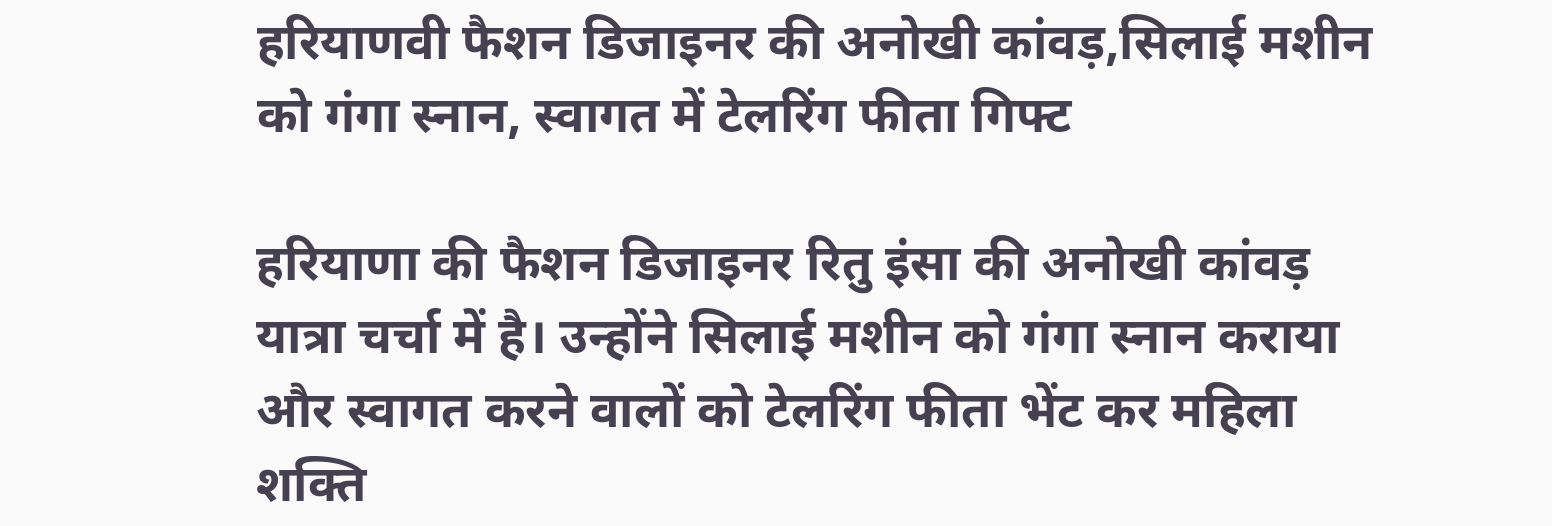हरियाणवी फैशन डिजाइनर की अनोखी कांवड़,सिलाई मशीन को गंगा स्नान, स्वागत में टेलरिंग फीता गिफ्ट

हरियाणा की फैशन डिजाइनर रितु इंसा की अनोखी कांवड़ यात्रा चर्चा में है। उन्होंने सिलाई मशीन को गंगा स्नान कराया और स्वागत करने वालों को टेलरिंग फीता भेंट कर महिला शक्ति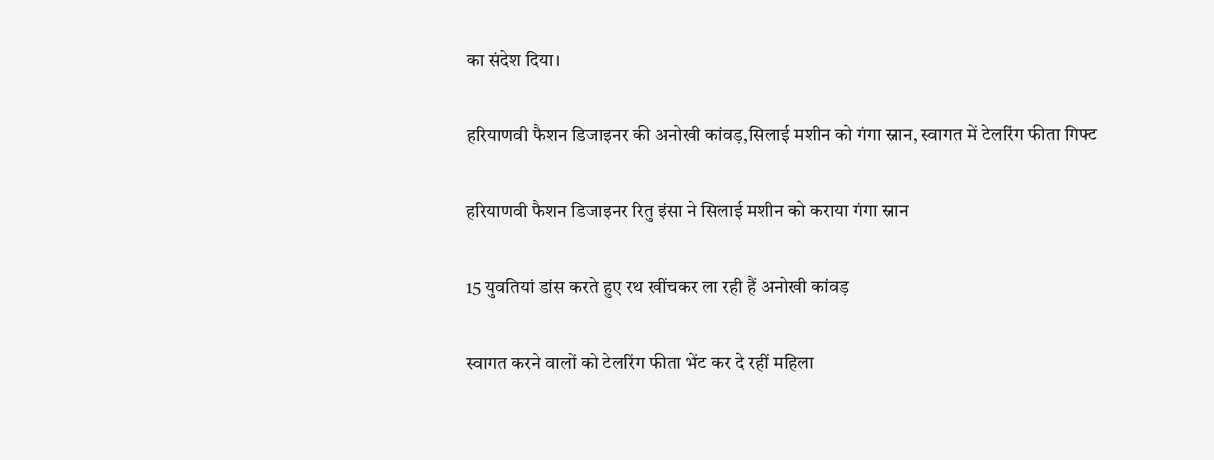का संदेश दिया।

हरियाणवी फैशन डिजाइनर की अनोखी कांवड़,सिलाई मशीन को गंगा स्नान, स्वागत में टेलरिंग फीता गिफ्ट

हरियाणवी फैशन डिजाइनर रितु इंसा ने सिलाई मशीन को कराया गंगा स्नान

15 युवतियां डांस करते हुए रथ खींचकर ला रही हैं अनोखी कांवड़

स्वागत करने वालों को टेलरिंग फीता भेंट कर दे रहीं महिला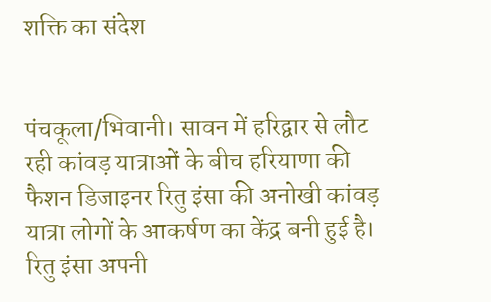शक्ति का संदेश


पंचकूला/भिवानी। सावन में हरिद्वार से लौट रही कांवड़ यात्राओं के बीच हरियाणा की फैशन डिजाइनर रितु इंसा की अनोखी कांवड़ यात्रा लोगों के आकर्षण का केंद्र बनी हुई है। रितु इंसा अपनी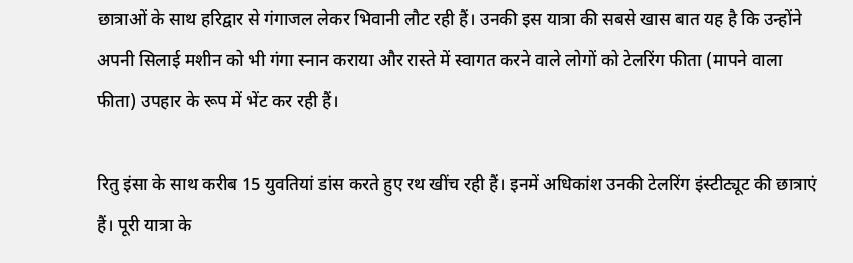छात्राओं के साथ हरिद्वार से गंगाजल लेकर भिवानी लौट रही हैं। उनकी इस यात्रा की सबसे खास बात यह है कि उन्होंने अपनी सिलाई मशीन को भी गंगा स्नान कराया और रास्ते में स्वागत करने वाले लोगों को टेलरिंग फीता (मापने वाला फीता) उपहार के रूप में भेंट कर रही हैं।

रितु इंसा के साथ करीब 15 युवतियां डांस करते हुए रथ खींच रही हैं। इनमें अधिकांश उनकी टेलरिंग इंस्टीट्यूट की छात्राएं हैं। पूरी यात्रा के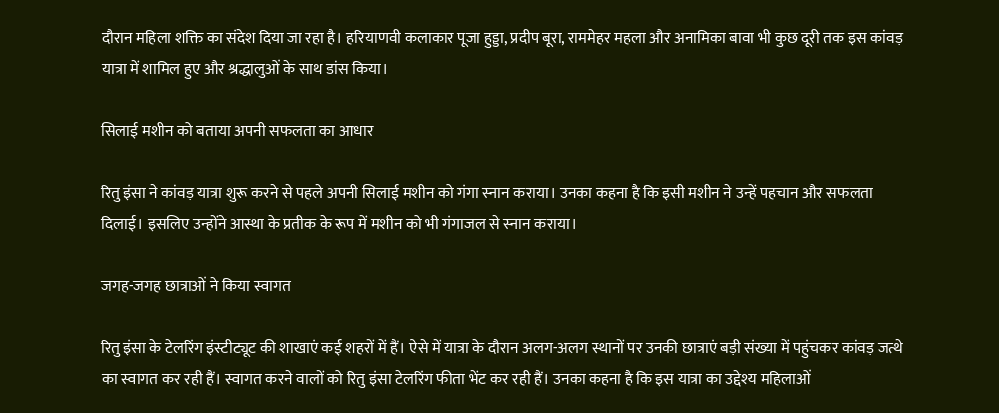दौरान महिला शक्ति का संदेश दिया जा रहा है। हरियाणवी कलाकार पूजा हुड्डा, प्रदीप बूरा, राममेहर महला और अनामिका बावा भी कुछ दूरी तक इस कांवड़ यात्रा में शामिल हुए और श्रद्धालुओं के साथ डांस किया।

सिलाई मशीन को बताया अपनी सफलता का आधार

रितु इंसा ने कांवड़ यात्रा शुरू करने से पहले अपनी सिलाई मशीन को गंगा स्नान कराया। उनका कहना है कि इसी मशीन ने उन्हें पहचान और सफलता दिलाई। इसलिए उन्होंने आस्था के प्रतीक के रूप में मशीन को भी गंगाजल से स्नान कराया।

जगह-जगह छात्राओं ने किया स्वागत

रितु इंसा के टेलरिंग इंस्टीट्यूट की शाखाएं कई शहरों में हैं। ऐसे में यात्रा के दौरान अलग-अलग स्थानों पर उनकी छात्राएं बड़ी संख्या में पहुंचकर कांवड़ जत्थे का स्वागत कर रही हैं। स्वागत करने वालों को रितु इंसा टेलरिंग फीता भेंट कर रही हैं। उनका कहना है कि इस यात्रा का उद्देश्य महिलाओं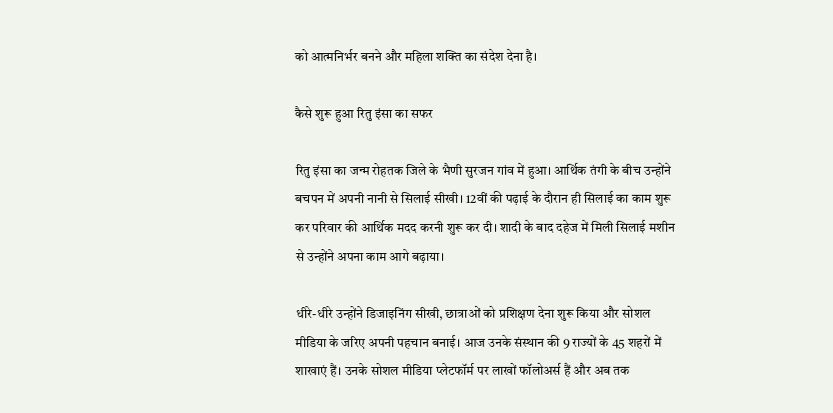को आत्मनिर्भर बनने और महिला शक्ति का संदेश देना है।

कैसे शुरू हुआ रितु इंसा का सफर

रितु इंसा का जन्म रोहतक जिले के भैणी सुरजन गांव में हुआ। आर्थिक तंगी के बीच उन्होंने बचपन में अपनी नानी से सिलाई सीखी। 12वीं की पढ़ाई के दौरान ही सिलाई का काम शुरू कर परिवार की आर्थिक मदद करनी शुरू कर दी। शादी के बाद दहेज में मिली सिलाई मशीन से उन्होंने अपना काम आगे बढ़ाया।

धीरे-धीरे उन्होंने डिजाइनिंग सीखी, छात्राओं को प्रशिक्षण देना शुरू किया और सोशल मीडिया के जरिए अपनी पहचान बनाई। आज उनके संस्थान की 9 राज्यों के 45 शहरों में शाखाएं हैं। उनके सोशल मीडिया प्लेटफॉर्म पर लाखों फॉलोअर्स हैं और अब तक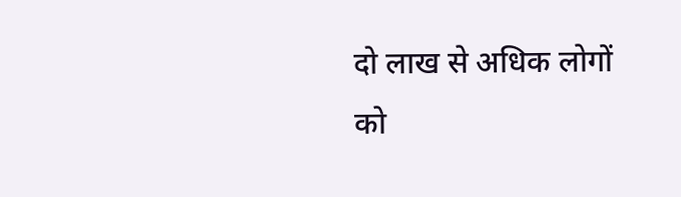दो लाख से अधिक लोगों को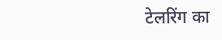टेलरिंग का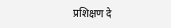प्रशिक्षण दे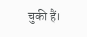चुकी हैं।